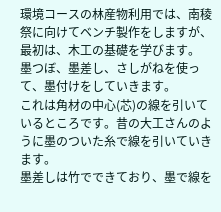環境コースの林産物利用では、南稜祭に向けてベンチ製作をしますが、最初は、木工の基礎を学びます。
墨つぼ、墨差し、さしがねを使って、墨付けをしていきます。
これは角材の中心(芯)の線を引いているところです。昔の大工さんのように墨のついた糸で線を引いていきます。
墨差しは竹でできており、墨で線を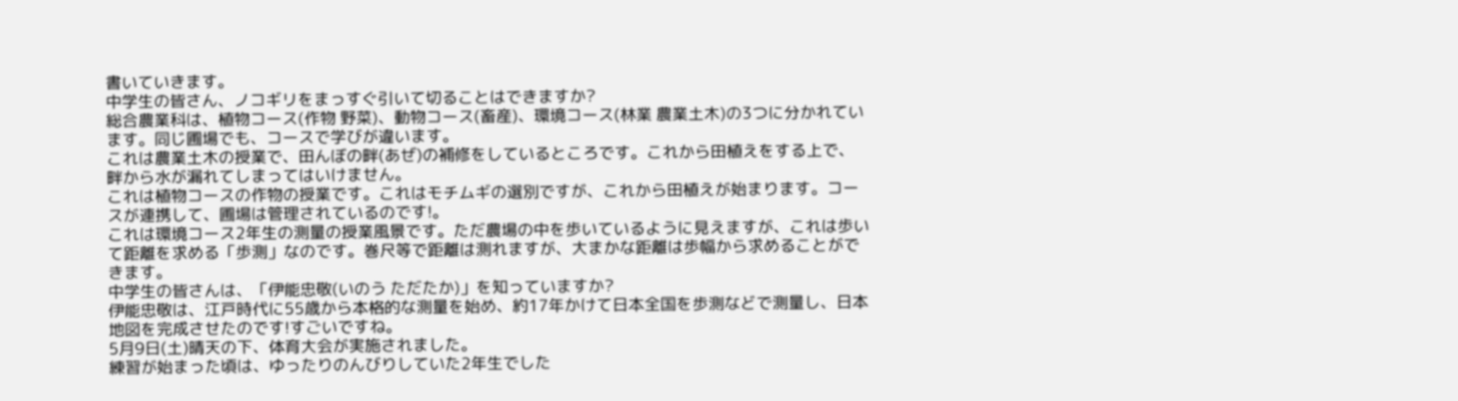書いていきます。
中学生の皆さん、ノコギリをまっすぐ引いて切ることはできますか?
総合農業科は、植物コース(作物 野菜)、動物コース(畜産)、環境コース(林業 農業土木)の3つに分かれています。同じ圃場でも、コースで学びが違います。
これは農業土木の授業で、田んぼの畔(あぜ)の補修をしているところです。これから田植えをする上で、畔から水が漏れてしまってはいけません。
これは植物コースの作物の授業です。これはモチムギの選別ですが、これから田植えが始まります。コースが連携して、圃場は管理されているのです!。
これは環境コース2年生の測量の授業風景です。ただ農場の中を歩いているように見えますが、これは歩いて距離を求める「歩測」なのです。巻尺等で距離は測れますが、大まかな距離は歩幅から求めることができます。
中学生の皆さんは、「伊能忠敬(いのう ただたか)」を知っていますか?
伊能忠敬は、江戸時代に55歳から本格的な測量を始め、約17年かけて日本全国を歩測などで測量し、日本地図を完成させたのです!すごいですね。
5月9日(土)晴天の下、体育大会が実施されました。
練習が始まった頃は、ゆったりのんびりしていた2年生でした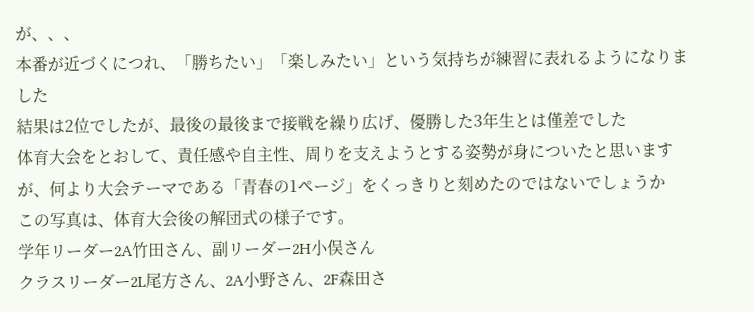が、、、
本番が近づくにつれ、「勝ちたい」「楽しみたい」という気持ちが練習に表れるようになりました
結果は2位でしたが、最後の最後まで接戦を繰り広げ、優勝した3年生とは僅差でした
体育大会をとおして、責任感や自主性、周りを支えようとする姿勢が身についたと思いますが、何より大会テーマである「青春の1ページ」をくっきりと刻めたのではないでしょうか
この写真は、体育大会後の解団式の様子です。
学年リーダー2A竹田さん、副リーダー2H小俣さん
クラスリーダー2L尾方さん、2A小野さん、2F森田さ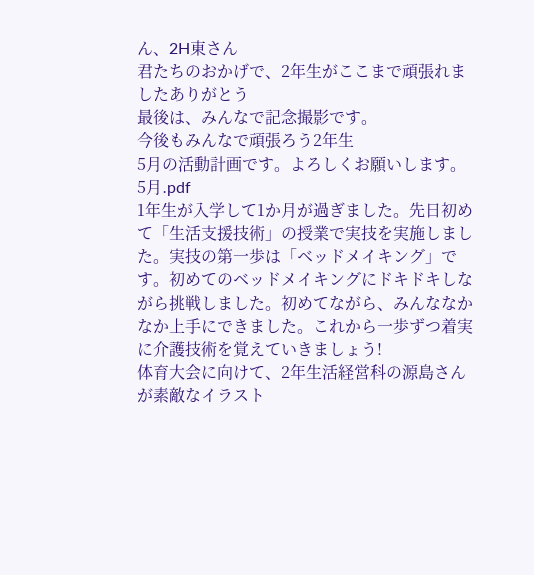ん、2H東さん
君たちのおかげで、2年生がここまで頑張れましたありがとう
最後は、みんなで記念撮影です。
今後もみんなで頑張ろう2年生
5月の活動計画です。よろしくお願いします。5月.pdf
1年生が入学して1か月が過ぎました。先日初めて「生活支援技術」の授業で実技を実施しました。実技の第一歩は「ベッドメイキング」です。初めてのベッドメイキングにドキドキしながら挑戦しました。初めてながら、みんななかなか上手にできました。これから一歩ずつ着実に介護技術を覚えていきましょう!
体育大会に向けて、2年生活経営科の源島さんが素敵なイラスト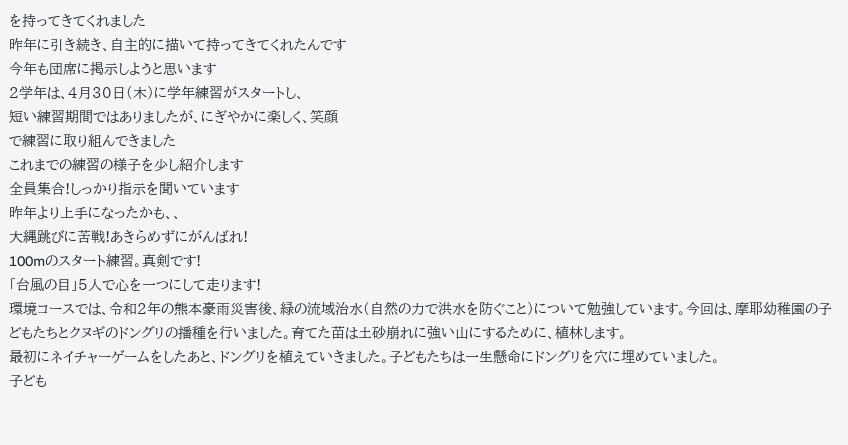を持ってきてくれました
昨年に引き続き、自主的に描いて持ってきてくれたんです
今年も団席に掲示しようと思います
2学年は、4月30日(木)に学年練習がスタートし、
短い練習期間ではありましたが、にぎやかに楽しく、笑顔
で練習に取り組んできました
これまでの練習の様子を少し紹介します
全員集合!しっかり指示を聞いています
昨年より上手になったかも、、
大縄跳びに苦戦!あきらめずにがんばれ!
100mのスタート練習。真剣です!
「台風の目」5人で心を一つにして走ります!
環境コースでは、令和2年の熊本豪雨災害後、緑の流域治水(自然の力で洪水を防ぐこと)について勉強しています。今回は、摩耶幼稚園の子どもたちとクヌギのドングリの播種を行いました。育てた苗は土砂崩れに強い山にするために、植林します。
最初にネイチャーゲームをしたあと、ドングリを植えていきました。子どもたちは一生懸命にドングリを穴に埋めていました。
子ども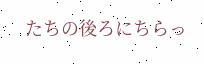たちの後ろにちらっ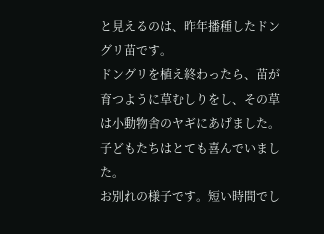と見えるのは、昨年播種したドングリ苗です。
ドングリを植え終わったら、苗が育つように草むしりをし、その草は小動物舎のヤギにあげました。
子どもたちはとても喜んでいました。
お別れの様子です。短い時間でし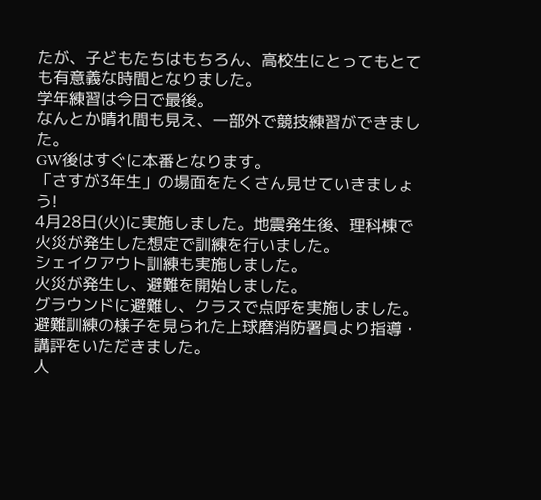たが、子どもたちはもちろん、高校生にとってもとても有意義な時間となりました。
学年練習は今日で最後。
なんとか晴れ間も見え、一部外で競技練習ができました。
GW後はすぐに本番となります。
「さすが3年生」の場面をたくさん見せていきましょう!
4月28日(火)に実施しました。地震発生後、理科棟で火災が発生した想定で訓練を行いました。
シェイクアウト訓練も実施しました。
火災が発生し、避難を開始しました。
グラウンドに避難し、クラスで点呼を実施しました。
避難訓練の様子を見られた上球磨消防署員より指導・講評をいただきました。
人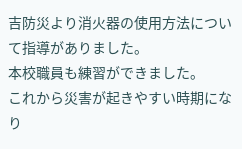吉防災より消火器の使用方法について指導がありました。
本校職員も練習ができました。
これから災害が起きやすい時期になり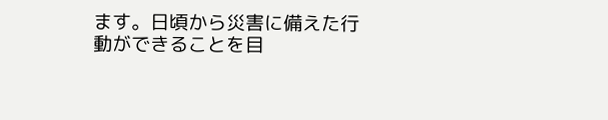ます。日頃から災害に備えた行動ができることを目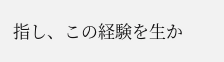指し、この経験を生か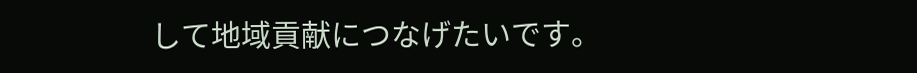して地域貢献につなげたいです。